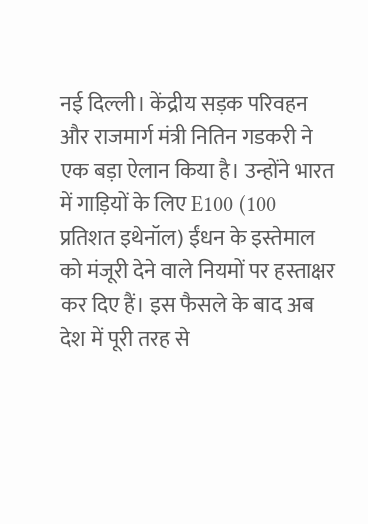नई दिल्ली। केंद्रीय सड़क परिवहन और राजमार्ग मंत्री नितिन गडकरी ने एक बड़ा ऐलान किया है। उन्होंने भारत में गाड़ियों के लिए E100 (100 प्रतिशत इथेनॉल) ईंधन के इस्तेमाल को मंजूरी देने वाले नियमों पर हस्ताक्षर कर दिए हैं। इस फैसले के बाद अब देश में पूरी तरह से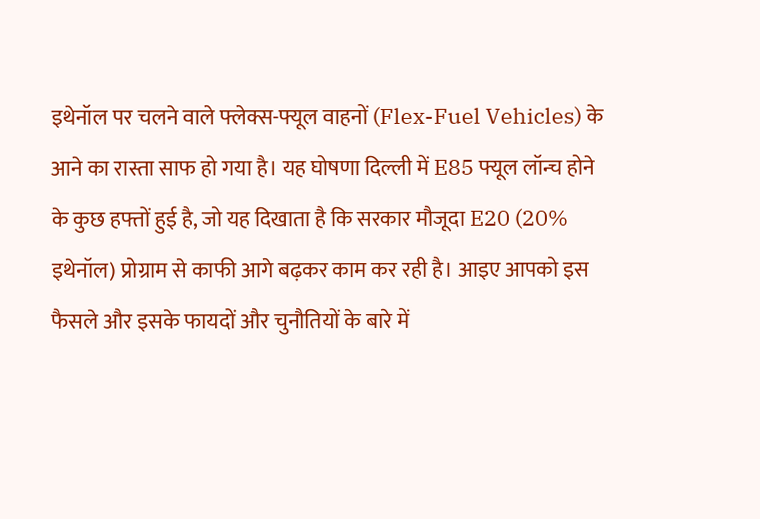इथेनॉल पर चलने वाले फ्लेक्स-फ्यूल वाहनों (Flex-Fuel Vehicles) के आने का रास्ता साफ हो गया है। यह घोषणा दिल्ली में E85 फ्यूल लॉन्च होने के कुछ हफ्तों हुई है, जो यह दिखाता है कि सरकार मौजूदा E20 (20% इथेनॉल) प्रोग्राम से काफी आगे बढ़कर काम कर रही है। आइए आपको इस फैसले और इसके फायदों और चुनौतियों के बारे में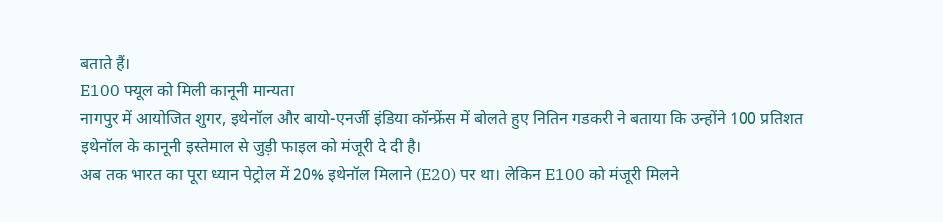बताते हैं।
E100 फ्यूल को मिली कानूनी मान्यता
नागपुर में आयोजित शुगर, इथेनॉल और बायो-एनर्जी इंडिया कॉन्फ्रेंस में बोलते हुए नितिन गडकरी ने बताया कि उन्होंने 100 प्रतिशत इथेनॉल के कानूनी इस्तेमाल से जुड़ी फाइल को मंजूरी दे दी है।
अब तक भारत का पूरा ध्यान पेट्रोल में 20% इथेनॉल मिलाने (E20) पर था। लेकिन E100 को मंजूरी मिलने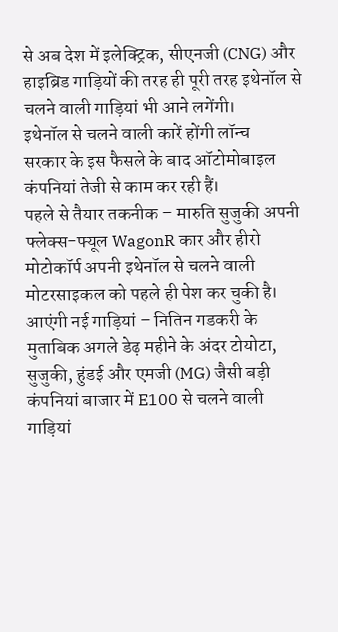से अब देश में इलेक्ट्रिक, सीएनजी (CNG) और हाइब्रिड गाड़ियों की तरह ही पूरी तरह इथेनॉल से चलने वाली गाड़ियां भी आने लगेंगी।
इथेनॉल से चलने वाली कारें होंगी लॉन्च
सरकार के इस फैसले के बाद ऑटोमोबाइल कंपनियां तेजी से काम कर रही हैं।
पहले से तैयार तकनीक – मारुति सुजुकी अपनी फ्लेक्स-फ्यूल WagonR कार और हीरो मोटोकॉर्प अपनी इथेनॉल से चलने वाली मोटरसाइकल को पहले ही पेश कर चुकी है।
आएंगी नई गाड़ियां – नितिन गडकरी के मुताबिक अगले डेढ़ महीने के अंदर टोयोटा, सुजुकी, हुंडई और एमजी (MG) जैसी बड़ी कंपनियां बाजार में E100 से चलने वाली गाड़ियां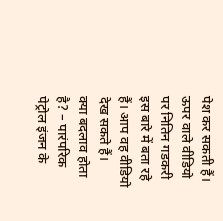पेश कर सकती हैं। ऊपर वाले वीडियो पर नितिन गडकरी इस बारे में बता रहे हैं। आप वह वीडियो देख सकते हैं।
क्या बदलाव होता है? – पारंपरिक पेट्रोल इंजन के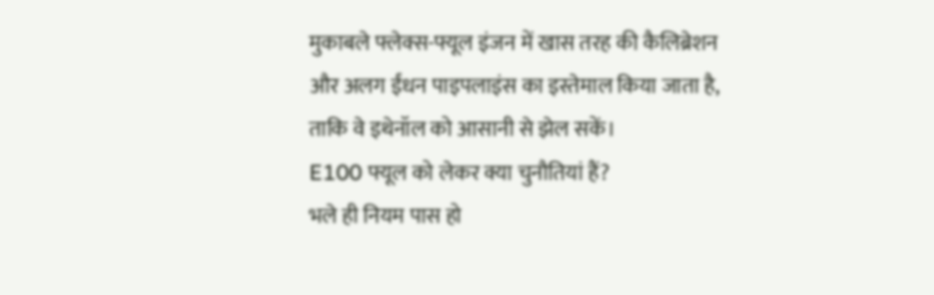मुकाबले फ्लेक्स-फ्यूल इंजन में खास तरह की कैलिब्रेशन और अलग ईंधन पाइपलाइंस का इस्तेमाल किया जाता है, ताकि वे इथेनॉल को आसानी से झेल सकें।
E100 फ्यूल को लेकर क्या चुनौतियां हैं?
भले ही नियम पास हो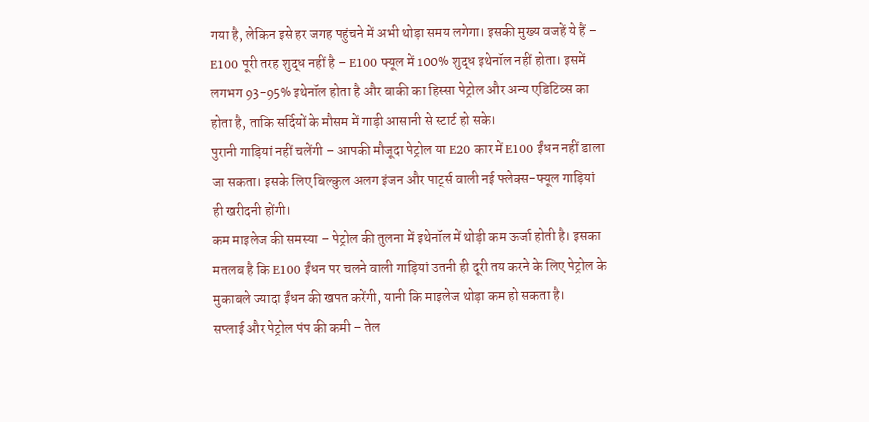गया है, लेकिन इसे हर जगह पहुंचने में अभी थोड़ा समय लगेगा। इसकी मुख्य वजहें ये हैं –
E100 पूरी तरह शुद्ध नहीं है – E100 फ्यूल में 100% शुद्ध इथेनॉल नहीं होता। इसमें लगभग 93-95% इथेनॉल होता है और बाकी का हिस्सा पेट्रोल और अन्य एडिटिव्स का होता है, ताकि सर्दियों के मौसम में गाड़ी आसानी से स्टार्ट हो सके।
पुरानी गाड़ियां नहीं चलेंगी – आपकी मौजूदा पेट्रोल या E20 कार में E100 ईंधन नहीं डाला जा सकता। इसके लिए बिल्कुल अलग इंजन और पार्ट्स वाली नई फ्लेक्स-फ्यूल गाड़ियां ही खरीदनी होंगी।
कम माइलेज की समस्या – पेट्रोल की तुलना में इथेनॉल में थोड़ी कम ऊर्जा होती है। इसका मतलब है कि E100 ईंधन पर चलने वाली गाड़ियां उतनी ही दूरी तय करने के लिए पेट्रोल के मुकाबले ज्यादा ईंधन की खपत करेंगी, यानी कि माइलेज थोड़ा कम हो सकता है।
सप्लाई और पेट्रोल पंप की कमी – तेल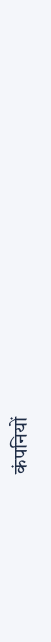कंपनियों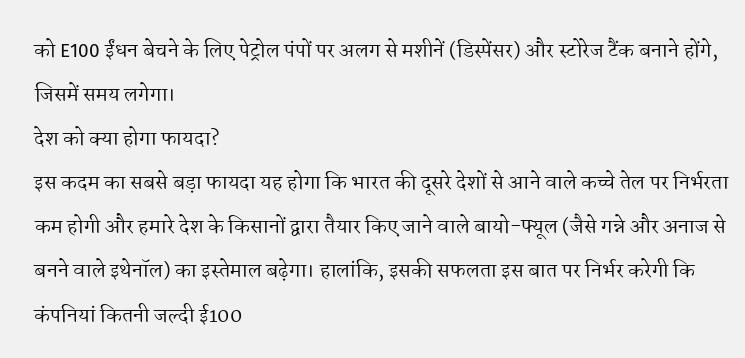को E100 ईंधन बेचने के लिए पेट्रोल पंपों पर अलग से मशीनें (डिस्पेंसर) और स्टोरेज टैंक बनाने होंगे, जिसमें समय लगेगा।
देश को क्या होगा फायदा?
इस कदम का सबसे बड़ा फायदा यह होगा कि भारत की दूसरे देशों से आने वाले कच्चे तेल पर निर्भरता कम होगी और हमारे देश के किसानों द्वारा तैयार किए जाने वाले बायो-फ्यूल (जैसे गन्ने और अनाज से बनने वाले इथेनॉल) का इस्तेमाल बढ़ेगा। हालांकि, इसकी सफलता इस बात पर निर्भर करेगी कि कंपनियां कितनी जल्दी ई100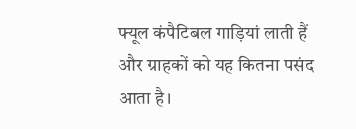फ्यूल कंपैटिबल गाड़ियां लाती हैं और ग्राहकों को यह कितना पसंद आता है।